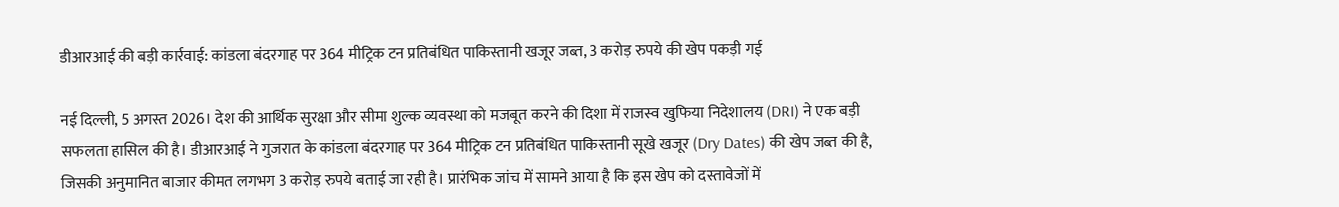डीआरआई की बड़ी कार्रवाई: कांडला बंदरगाह पर 364 मीट्रिक टन प्रतिबंधित पाकिस्तानी खजूर जब्त, 3 करोड़ रुपये की खेप पकड़ी गई

नई दिल्ली, 5 अगस्त 2026। देश की आर्थिक सुरक्षा और सीमा शुल्क व्यवस्था को मजबूत करने की दिशा में राजस्व खुफिया निदेशालय (DRI) ने एक बड़ी सफलता हासिल की है। डीआरआई ने गुजरात के कांडला बंदरगाह पर 364 मीट्रिक टन प्रतिबंधित पाकिस्तानी सूखे खजूर (Dry Dates) की खेप जब्त की है, जिसकी अनुमानित बाजार कीमत लगभग 3 करोड़ रुपये बताई जा रही है। प्रारंभिक जांच में सामने आया है कि इस खेप को दस्तावेजों में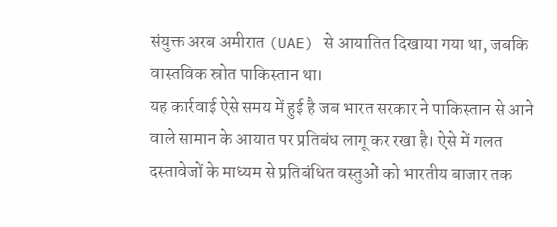संयुक्त अरब अमीरात (UAE) से आयातित दिखाया गया था, जबकि वास्तविक स्रोत पाकिस्तान था।
यह कार्रवाई ऐसे समय में हुई है जब भारत सरकार ने पाकिस्तान से आने वाले सामान के आयात पर प्रतिबंध लागू कर रखा है। ऐसे में गलत दस्तावेजों के माध्यम से प्रतिबंधित वस्तुओं को भारतीय बाजार तक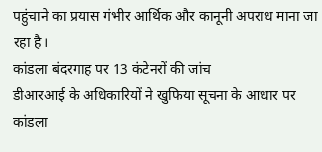पहुंचाने का प्रयास गंभीर आर्थिक और कानूनी अपराध माना जा रहा है।
कांडला बंदरगाह पर 13 कंटेनरों की जांच
डीआरआई के अधिकारियों ने खुफिया सूचना के आधार पर कांडला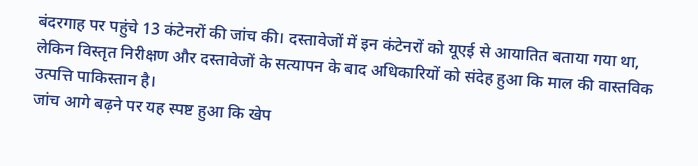बंदरगाह पर पहुंचे 13 कंटेनरों की जांच की। दस्तावेजों में इन कंटेनरों को यूएई से आयातित बताया गया था, लेकिन विस्तृत निरीक्षण और दस्तावेजों के सत्यापन के बाद अधिकारियों को संदेह हुआ कि माल की वास्तविक उत्पत्ति पाकिस्तान है।
जांच आगे बढ़ने पर यह स्पष्ट हुआ कि खेप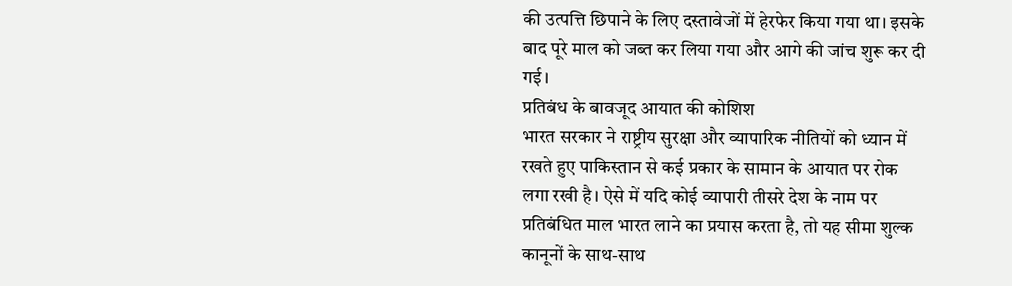की उत्पत्ति छिपाने के लिए दस्तावेजों में हेरफेर किया गया था। इसके बाद पूरे माल को जब्त कर लिया गया और आगे की जांच शुरू कर दी गई।
प्रतिबंध के बावजूद आयात की कोशिश
भारत सरकार ने राष्ट्रीय सुरक्षा और व्यापारिक नीतियों को ध्यान में रखते हुए पाकिस्तान से कई प्रकार के सामान के आयात पर रोक लगा रखी है। ऐसे में यदि कोई व्यापारी तीसरे देश के नाम पर प्रतिबंधित माल भारत लाने का प्रयास करता है, तो यह सीमा शुल्क कानूनों के साथ-साथ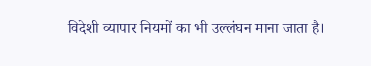विदेशी व्यापार नियमों का भी उल्लंघन माना जाता है।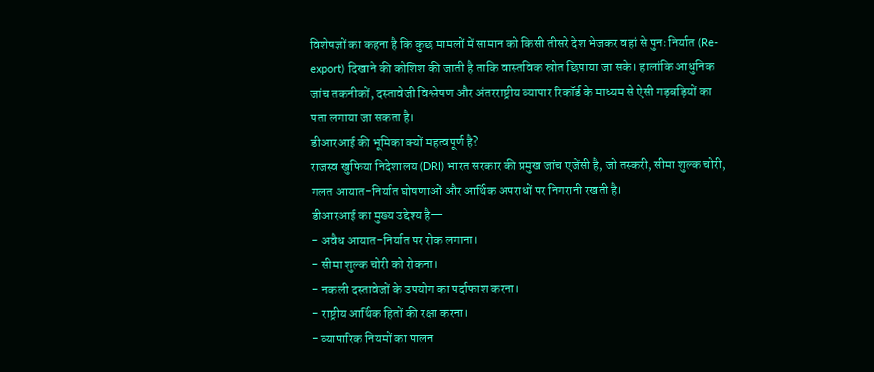विशेषज्ञों का कहना है कि कुछ मामलों में सामान को किसी तीसरे देश भेजकर वहां से पुनः निर्यात (Re-export) दिखाने की कोशिश की जाती है ताकि वास्तविक स्रोत छिपाया जा सके। हालांकि आधुनिक जांच तकनीकों, दस्तावेजी विश्लेषण और अंतरराष्ट्रीय व्यापार रिकॉर्ड के माध्यम से ऐसी गड़बड़ियों का पता लगाया जा सकता है।
डीआरआई की भूमिका क्यों महत्वपूर्ण है?
राजस्व खुफिया निदेशालय (DRI) भारत सरकार की प्रमुख जांच एजेंसी है, जो तस्करी, सीमा शुल्क चोरी, गलत आयात-निर्यात घोषणाओं और आर्थिक अपराधों पर निगरानी रखती है।
डीआरआई का मुख्य उद्देश्य है—
- अवैध आयात-निर्यात पर रोक लगाना।
- सीमा शुल्क चोरी को रोकना।
- नकली दस्तावेजों के उपयोग का पर्दाफाश करना।
- राष्ट्रीय आर्थिक हितों की रक्षा करना।
- व्यापारिक नियमों का पालन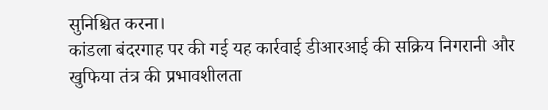सुनिश्चित करना।
कांडला बंदरगाह पर की गई यह कार्रवाई डीआरआई की सक्रिय निगरानी और खुफिया तंत्र की प्रभावशीलता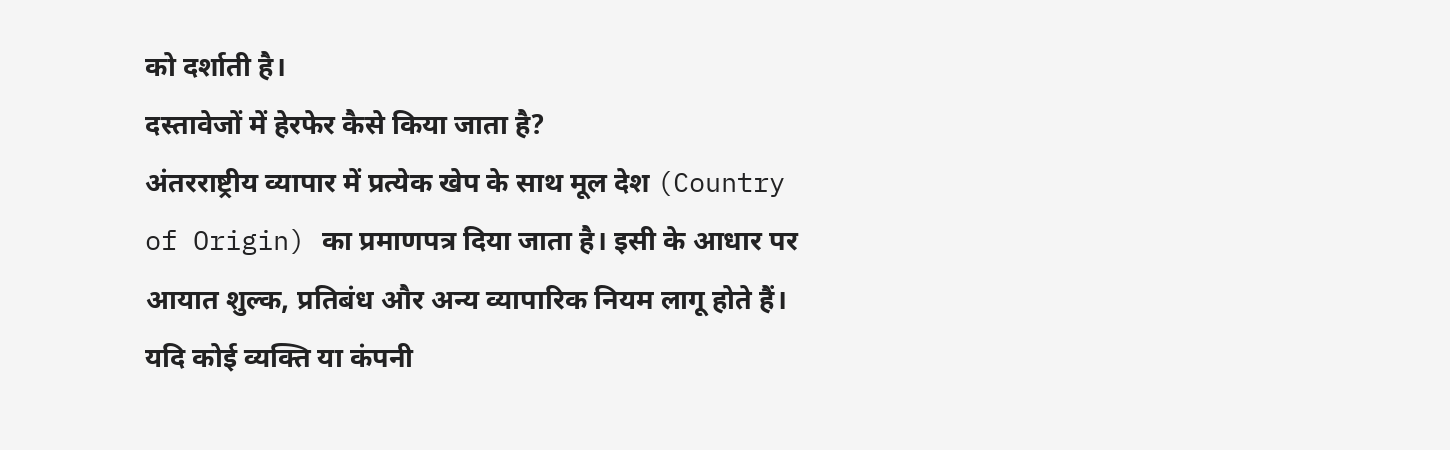को दर्शाती है।
दस्तावेजों में हेरफेर कैसे किया जाता है?
अंतरराष्ट्रीय व्यापार में प्रत्येक खेप के साथ मूल देश (Country of Origin) का प्रमाणपत्र दिया जाता है। इसी के आधार पर आयात शुल्क, प्रतिबंध और अन्य व्यापारिक नियम लागू होते हैं।
यदि कोई व्यक्ति या कंपनी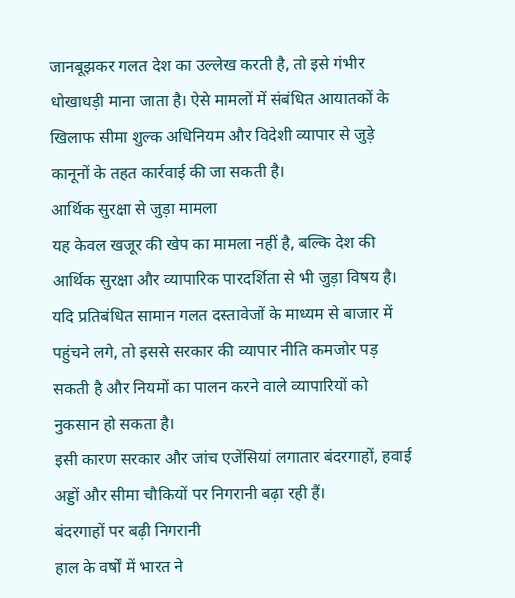जानबूझकर गलत देश का उल्लेख करती है, तो इसे गंभीर धोखाधड़ी माना जाता है। ऐसे मामलों में संबंधित आयातकों के खिलाफ सीमा शुल्क अधिनियम और विदेशी व्यापार से जुड़े कानूनों के तहत कार्रवाई की जा सकती है।
आर्थिक सुरक्षा से जुड़ा मामला
यह केवल खजूर की खेप का मामला नहीं है, बल्कि देश की आर्थिक सुरक्षा और व्यापारिक पारदर्शिता से भी जुड़ा विषय है। यदि प्रतिबंधित सामान गलत दस्तावेजों के माध्यम से बाजार में पहुंचने लगे, तो इससे सरकार की व्यापार नीति कमजोर पड़ सकती है और नियमों का पालन करने वाले व्यापारियों को नुकसान हो सकता है।
इसी कारण सरकार और जांच एजेंसियां लगातार बंदरगाहों, हवाई अड्डों और सीमा चौकियों पर निगरानी बढ़ा रही हैं।
बंदरगाहों पर बढ़ी निगरानी
हाल के वर्षों में भारत ने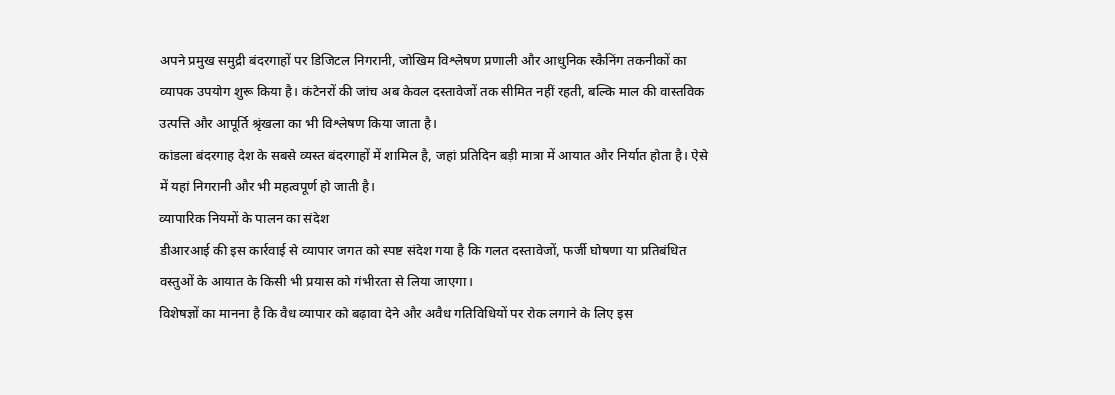अपने प्रमुख समुद्री बंदरगाहों पर डिजिटल निगरानी, जोखिम विश्लेषण प्रणाली और आधुनिक स्कैनिंग तकनीकों का व्यापक उपयोग शुरू किया है। कंटेनरों की जांच अब केवल दस्तावेजों तक सीमित नहीं रहती, बल्कि माल की वास्तविक उत्पत्ति और आपूर्ति श्रृंखला का भी विश्लेषण किया जाता है।
कांडला बंदरगाह देश के सबसे व्यस्त बंदरगाहों में शामिल है, जहां प्रतिदिन बड़ी मात्रा में आयात और निर्यात होता है। ऐसे में यहां निगरानी और भी महत्वपूर्ण हो जाती है।
व्यापारिक नियमों के पालन का संदेश
डीआरआई की इस कार्रवाई से व्यापार जगत को स्पष्ट संदेश गया है कि गलत दस्तावेजों, फर्जी घोषणा या प्रतिबंधित वस्तुओं के आयात के किसी भी प्रयास को गंभीरता से लिया जाएगा।
विशेषज्ञों का मानना है कि वैध व्यापार को बढ़ावा देने और अवैध गतिविधियों पर रोक लगाने के लिए इस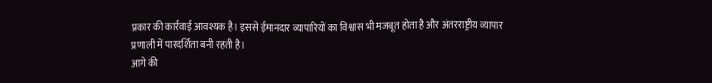प्रकार की कार्रवाई आवश्यक है। इससे ईमानदार व्यापारियों का विश्वास भी मजबूत होता है और अंतरराष्ट्रीय व्यापार प्रणाली में पारदर्शिता बनी रहती है।
आगे की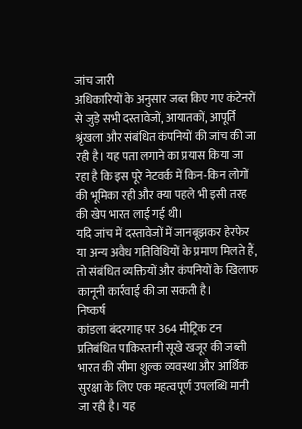जांच जारी
अधिकारियों के अनुसार जब्त किए गए कंटेनरों से जुड़े सभी दस्तावेजों, आयातकों, आपूर्ति श्रृंखला और संबंधित कंपनियों की जांच की जा रही है। यह पता लगाने का प्रयास किया जा रहा है कि इस पूरे नेटवर्क में किन-किन लोगों की भूमिका रही और क्या पहले भी इसी तरह की खेप भारत लाई गई थी।
यदि जांच में दस्तावेजों में जानबूझकर हेरफेर या अन्य अवैध गतिविधियों के प्रमाण मिलते हैं, तो संबंधित व्यक्तियों और कंपनियों के खिलाफ कानूनी कार्रवाई की जा सकती है।
निष्कर्ष
कांडला बंदरगाह पर 364 मीट्रिक टन प्रतिबंधित पाकिस्तानी सूखे खजूर की जब्ती भारत की सीमा शुल्क व्यवस्था और आर्थिक सुरक्षा के लिए एक महत्वपूर्ण उपलब्धि मानी जा रही है। यह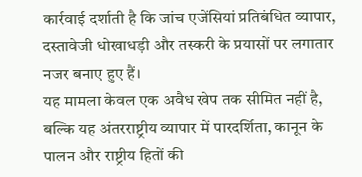कार्रवाई दर्शाती है कि जांच एजेंसियां प्रतिबंधित व्यापार, दस्तावेजी धोखाधड़ी और तस्करी के प्रयासों पर लगातार नजर बनाए हुए हैं।
यह मामला केवल एक अवैध खेप तक सीमित नहीं है, बल्कि यह अंतरराष्ट्रीय व्यापार में पारदर्शिता, कानून के पालन और राष्ट्रीय हितों की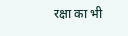रक्षा का भी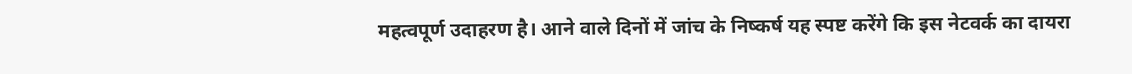महत्वपूर्ण उदाहरण है। आने वाले दिनों में जांच के निष्कर्ष यह स्पष्ट करेंगे कि इस नेटवर्क का दायरा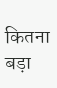कितना बड़ा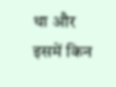था और इसमें किन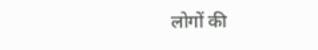लोगों की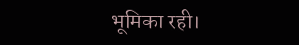भूमिका रही।